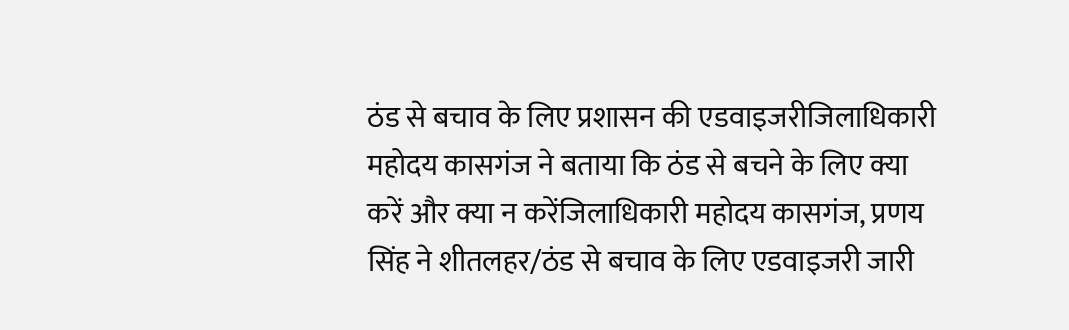ठंड से बचाव के लिए प्रशासन की एडवाइजरीजिलाधिकारी महोदय कासगंज ने बताया कि ठंड से बचने के लिए क्या करें और क्या न करेंजिलाधिकारी महोदय कासगंज, प्रणय सिंह ने शीतलहर/ठंड से बचाव के लिए एडवाइजरी जारी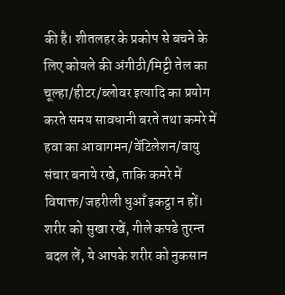की है। शीतलहर के प्रकोप से बचने के लिए कोयले की अंगीठी/मिट्टी तेल का चूल्हा/हीटर/ब्लोवर इत्यादि का प्रयोग करते समय सावधानी बरते तथा कमरे में हवा का आवागमन/वेंटिलेशन/वायु संचार बनाये रखे, ताकि कमरे में विषाक्त/जहरीली धुआँ इकट्ठा न हों। शरीर को सुखा रखें, गीले कपडे तुरन्त बदल लें, ये आपके शरीर को नुकसान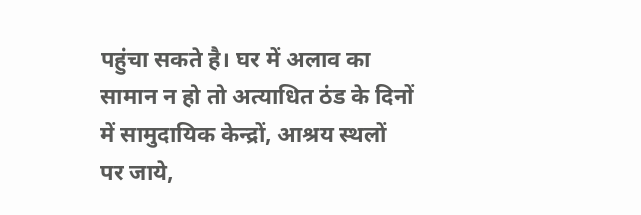पहुंचा सकते है। घर में अलाव का सामान न हो तो अत्याधित ठंड के दिनों में सामुदायिक केन्द्रों, आश्रय स्थलों पर जाये,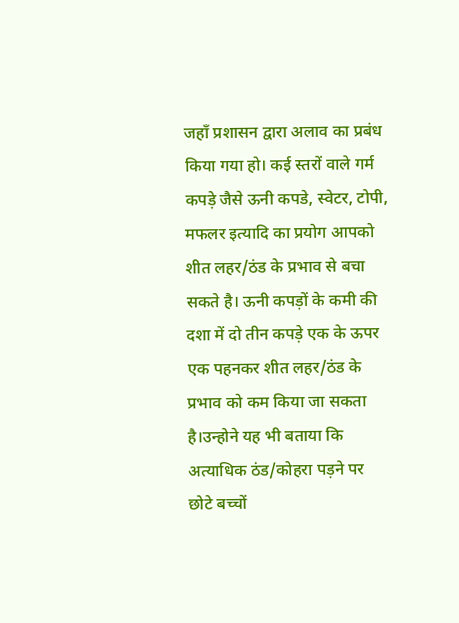जहाँ प्रशासन द्वारा अलाव का प्रबंध किया गया हो। कई स्तरों वाले गर्म कपड़े जैसे ऊनी कपडे, स्वेटर, टोपी, मफलर इत्यादि का प्रयोग आपको शीत लहर/ठंड के प्रभाव से बचा सकते है। ऊनी कपड़ों के कमी की दशा में दो तीन कपड़े एक के ऊपर एक पहनकर शीत लहर/ठंड के प्रभाव को कम किया जा सकता है।उन्होने यह भी बताया कि अत्याधिक ठंड/कोहरा पड़ने पर छोटे बच्चों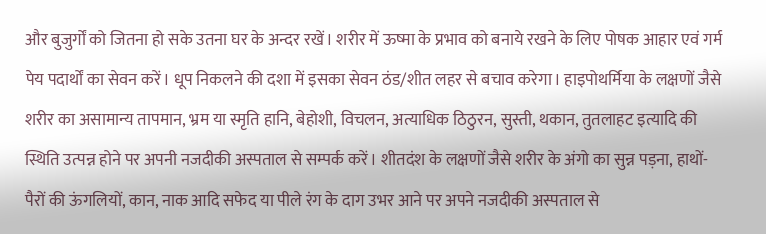और बुजुर्गों को जितना हो सके उतना घर के अन्दर रखें। शरीर में ऊष्मा के प्रभाव को बनाये रखने के लिए पोषक आहार एवं गर्म पेय पदार्थों का सेवन करें। धूप निकलने की दशा में इसका सेवन ठंड/शीत लहर से बचाव करेगा। हाइपोथर्मिया के लक्षणों जैसे शरीर का असामान्य तापमान, भ्रम या स्मृति हानि, बेहोशी, विचलन, अत्याधिक ठिठुरन, सुस्ती, थकान, तुतलाहट इत्यादि की स्थिति उत्पन्न होने पर अपनी नजदीकी अस्पताल से सम्पर्क करें। शीतदंश के लक्षणों जैसे शरीर के अंगो का सुन्न पड़ना, हाथों-पैरों की ऊंगलियों, कान, नाक आदि सफेद या पीले रंग के दाग उभर आने पर अपने नजदीकी अस्पताल से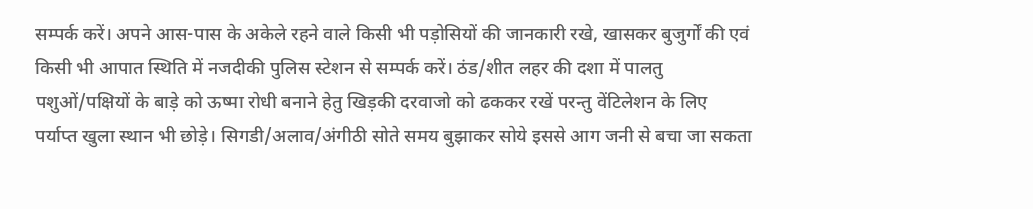सम्पर्क करें। अपने आस-पास के अकेले रहने वाले किसी भी पड़ोसियों की जानकारी रखे, खासकर बुजुर्गों की एवं किसी भी आपात स्थिति में नजदीकी पुलिस स्टेशन से सम्पर्क करें। ठंड/शीत लहर की दशा में पालतु पशुओं/पक्षियों के बाड़े को ऊष्मा रोधी बनाने हेतु खिड़की दरवाजो को ढककर रखें परन्तु वेंटिलेशन के लिए पर्याप्त खुला स्थान भी छोड़े। सिगडी/अलाव/अंगीठी सोते समय बुझाकर सोये इससे आग जनी से बचा जा सकता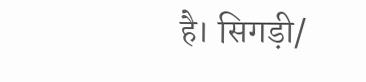है। सिगड़ी/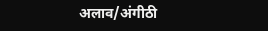अलाव/अंगीठी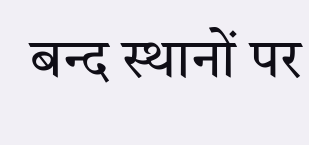बन्द स्थानों पर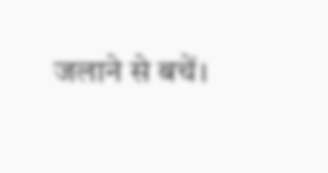जलाने से बचें।